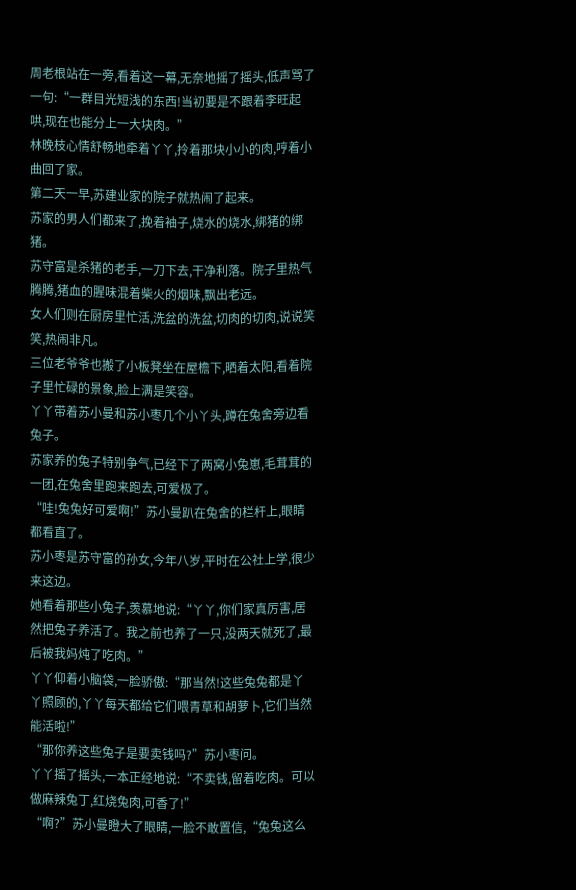周老根站在一旁,看着这一幕,无奈地摇了摇头,低声骂了一句:“一群目光短浅的东西!当初要是不跟着李旺起哄,现在也能分上一大块肉。”
林晚枝心情舒畅地牵着丫丫,拎着那块小小的肉,哼着小曲回了家。
第二天一早,苏建业家的院子就热闹了起来。
苏家的男人们都来了,挽着袖子,烧水的烧水,绑猪的绑猪。
苏守富是杀猪的老手,一刀下去,干净利落。院子里热气腾腾,猪血的腥味混着柴火的烟味,飘出老远。
女人们则在厨房里忙活,洗盆的洗盆,切肉的切肉,说说笑笑,热闹非凡。
三位老爷爷也搬了小板凳坐在屋檐下,晒着太阳,看着院子里忙碌的景象,脸上满是笑容。
丫丫带着苏小曼和苏小枣几个小丫头,蹲在兔舍旁边看兔子。
苏家养的兔子特别争气,已经下了两窝小兔崽,毛茸茸的一团,在兔舍里跑来跑去,可爱极了。
“哇!兔兔好可爱啊!”苏小曼趴在兔舍的栏杆上,眼睛都看直了。
苏小枣是苏守富的孙女,今年八岁,平时在公社上学,很少来这边。
她看着那些小兔子,羡慕地说:“丫丫,你们家真厉害,居然把兔子养活了。我之前也养了一只,没两天就死了,最后被我妈炖了吃肉。”
丫丫仰着小脑袋,一脸骄傲:“那当然!这些兔兔都是丫丫照顾的,丫丫每天都给它们喂青草和胡萝卜,它们当然能活啦!”
“那你养这些兔子是要卖钱吗?”苏小枣问。
丫丫摇了摇头,一本正经地说:“不卖钱,留着吃肉。可以做麻辣兔丁,红烧兔肉,可香了!”
“啊?”苏小曼瞪大了眼睛,一脸不敢置信,“兔兔这么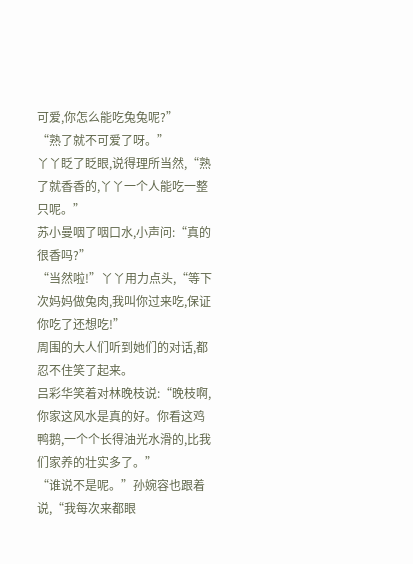可爱,你怎么能吃兔兔呢?”
“熟了就不可爱了呀。”
丫丫眨了眨眼,说得理所当然,“熟了就香香的,丫丫一个人能吃一整只呢。”
苏小曼咽了咽口水,小声问:“真的很香吗?”
“当然啦!”丫丫用力点头,“等下次妈妈做兔肉,我叫你过来吃,保证你吃了还想吃!”
周围的大人们听到她们的对话,都忍不住笑了起来。
吕彩华笑着对林晚枝说:“晚枝啊,你家这风水是真的好。你看这鸡鸭鹅,一个个长得油光水滑的,比我们家养的壮实多了。”
“谁说不是呢。”孙婉容也跟着说,“我每次来都眼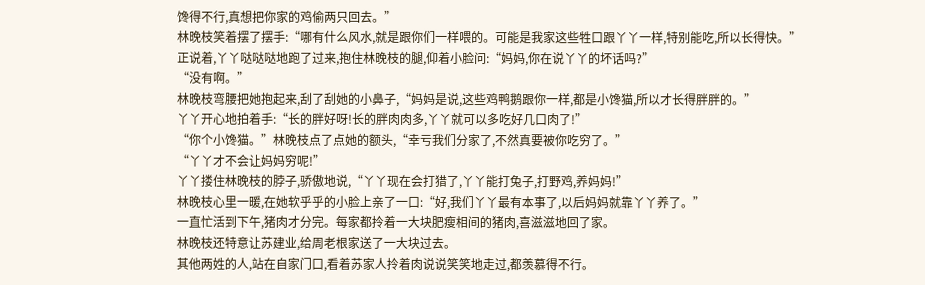馋得不行,真想把你家的鸡偷两只回去。”
林晚枝笑着摆了摆手:“哪有什么风水,就是跟你们一样喂的。可能是我家这些牲口跟丫丫一样,特别能吃,所以长得快。”
正说着,丫丫哒哒哒地跑了过来,抱住林晚枝的腿,仰着小脸问:“妈妈,你在说丫丫的坏话吗?”
“没有啊。”
林晚枝弯腰把她抱起来,刮了刮她的小鼻子,“妈妈是说,这些鸡鸭鹅跟你一样,都是小馋猫,所以才长得胖胖的。”
丫丫开心地拍着手:“长的胖好呀!长的胖肉肉多,丫丫就可以多吃好几口肉了!”
“你个小馋猫。”林晚枝点了点她的额头,“幸亏我们分家了,不然真要被你吃穷了。”
“丫丫才不会让妈妈穷呢!”
丫丫搂住林晚枝的脖子,骄傲地说,“丫丫现在会打猎了,丫丫能打兔子,打野鸡,养妈妈!”
林晚枝心里一暖,在她软乎乎的小脸上亲了一口:“好,我们丫丫最有本事了,以后妈妈就靠丫丫养了。”
一直忙活到下午,猪肉才分完。每家都拎着一大块肥瘦相间的猪肉,喜滋滋地回了家。
林晚枝还特意让苏建业,给周老根家送了一大块过去。
其他两姓的人,站在自家门口,看着苏家人拎着肉说说笑笑地走过,都羡慕得不行。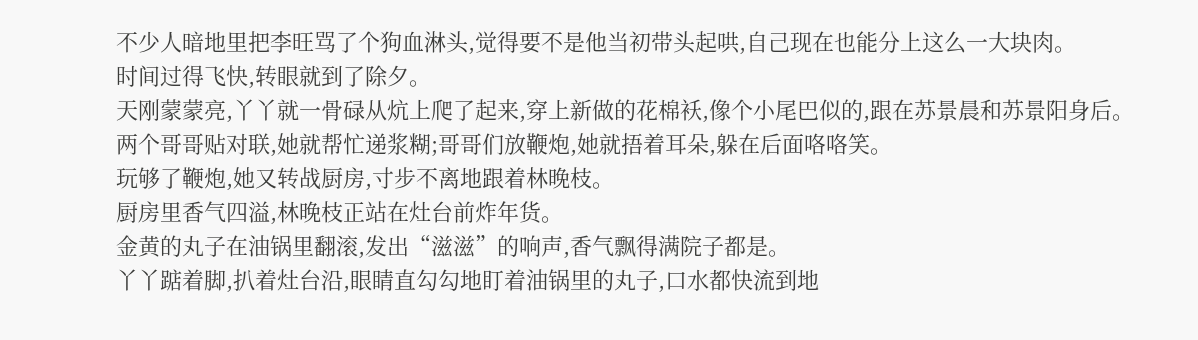不少人暗地里把李旺骂了个狗血淋头,觉得要不是他当初带头起哄,自己现在也能分上这么一大块肉。
时间过得飞快,转眼就到了除夕。
天刚蒙蒙亮,丫丫就一骨碌从炕上爬了起来,穿上新做的花棉袄,像个小尾巴似的,跟在苏景晨和苏景阳身后。
两个哥哥贴对联,她就帮忙递浆糊;哥哥们放鞭炮,她就捂着耳朵,躲在后面咯咯笑。
玩够了鞭炮,她又转战厨房,寸步不离地跟着林晚枝。
厨房里香气四溢,林晚枝正站在灶台前炸年货。
金黄的丸子在油锅里翻滚,发出“滋滋”的响声,香气飘得满院子都是。
丫丫踮着脚,扒着灶台沿,眼睛直勾勾地盯着油锅里的丸子,口水都快流到地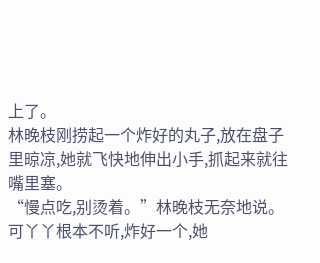上了。
林晚枝刚捞起一个炸好的丸子,放在盘子里晾凉,她就飞快地伸出小手,抓起来就往嘴里塞。
“慢点吃,别烫着。”林晚枝无奈地说。
可丫丫根本不听,炸好一个,她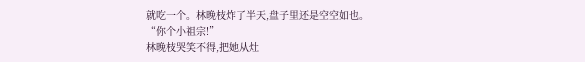就吃一个。林晚枝炸了半天,盘子里还是空空如也。
“你个小祖宗!”
林晚枝哭笑不得,把她从灶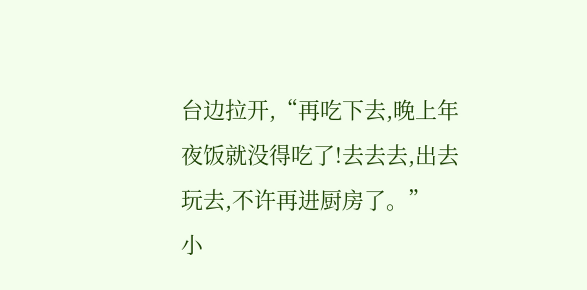台边拉开,“再吃下去,晚上年夜饭就没得吃了!去去去,出去玩去,不许再进厨房了。”
小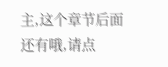主,这个章节后面还有哦,请点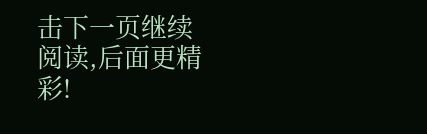击下一页继续阅读,后面更精彩!